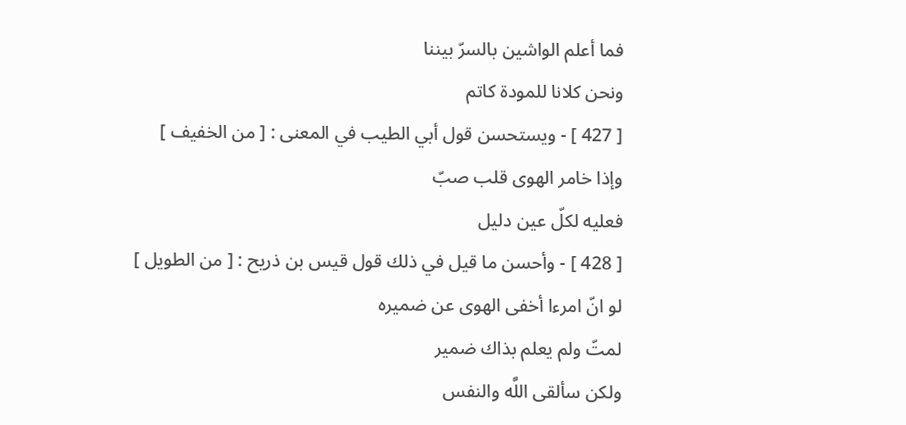فما أعلم الواشين بالسرّ بيننا
ونحن كلانا للمودة كاتم
[ 427 ] - ويستحسن قول أبي الطيب في المعنى : [ من الخفيف ]
وإذا خامر الهوى قلب صبّ
فعليه لكلّ عين دليل
[ 428 ] - وأحسن ما قيل في ذلك قول قيس بن ذريح : [ من الطويل ]
لو انّ امرءا أخفى الهوى عن ضميره
لمتّ ولم يعلم بذاك ضمير
ولكن سألقى اللَّه والنفس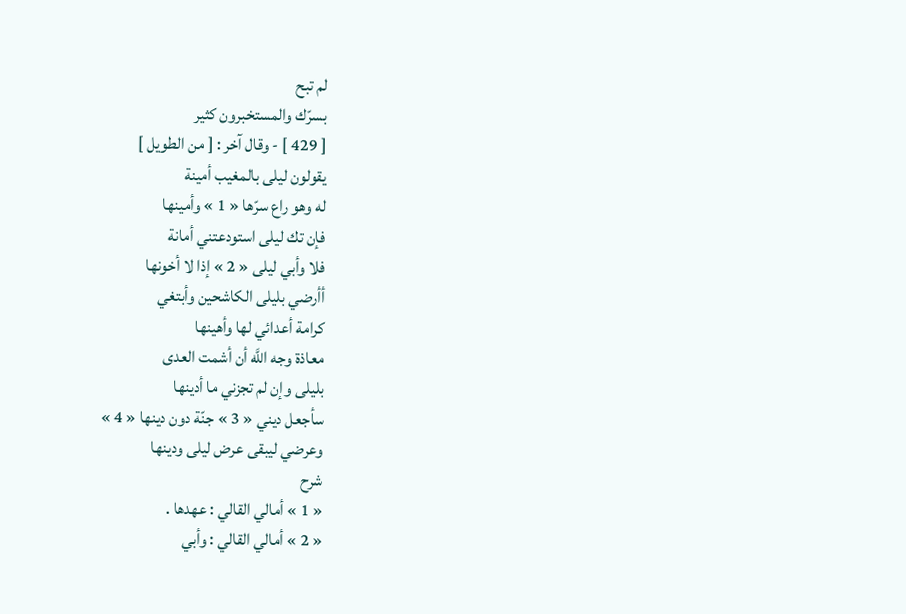لم تبح
بسرّك والمستخبرون كثير
[ 429 ] - وقال آخر : [ من الطويل ]
يقولون ليلى بالمغيب أمينة
له وهو راع سرّها « 1 » وأمينها
فإن تك ليلى استودعتني أمانة
فلا وأبي ليلى « 2 » إذا لا أخونها
أأرضي بليلى الكاشحين وأبتغي
كرامة أعدائي لها وأهينها
معاذة وجه اللَّه أن أشمت العدى
بليلى وإن لم تجزني ما أدينها
سأجعل ديني « 3 » جنّة دون دينها « 4 »
وعرضي ليبقى عرض ليلى ودينها
شرح
« 1 » أمالي القالي : عهدها .
« 2 » أمالي القالي : وأبي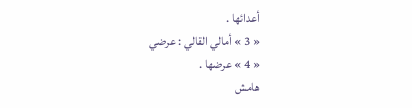أعدائها .
« 3 » أمالي القالي : عرضي
« 4 » عرضها .
هامش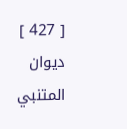[ 427 ] ديوان المتنبي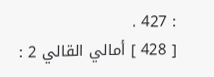: 427 .
[ 428 ] أمالي القالي 2 :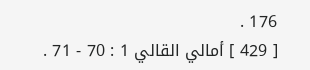176 .
[ 429 ] أمالي القالي 1 : 70 - 71 .